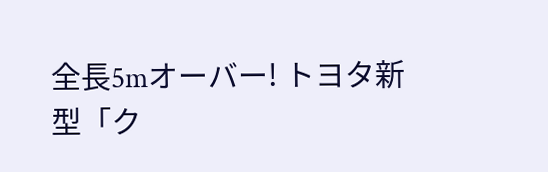全長5mオーバー! トヨタ新型「ク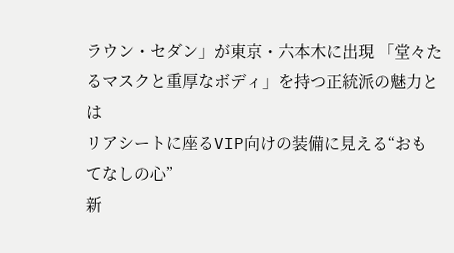ラウン・セダン」が東京・六本木に出現 「堂々たるマスクと重厚なボディ」を持つ正統派の魅力とは
リアシートに座るVIP向けの装備に見える“おもてなしの心”
新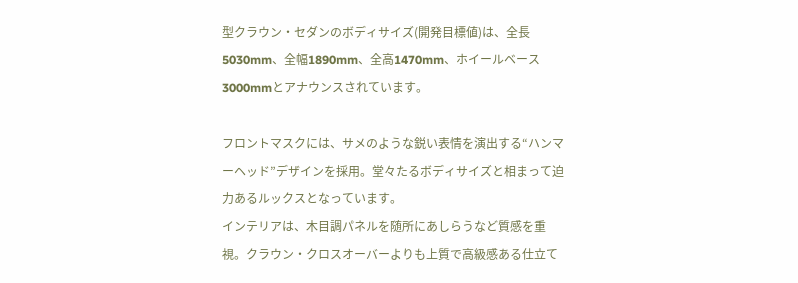型クラウン・セダンのボディサイズ(開発目標値)は、全長5030mm、全幅1890mm、全高1470mm、ホイールベース3000mmとアナウンスされています。

フロントマスクには、サメのような鋭い表情を演出する“ハンマーヘッド”デザインを採用。堂々たるボディサイズと相まって迫力あるルックスとなっています。
インテリアは、木目調パネルを随所にあしらうなど質感を重視。クラウン・クロスオーバーよりも上質で高級感ある仕立て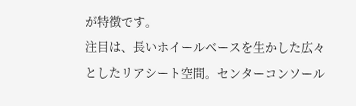が特徴です。
注目は、長いホイールベースを生かした広々としたリアシート空間。センターコンソール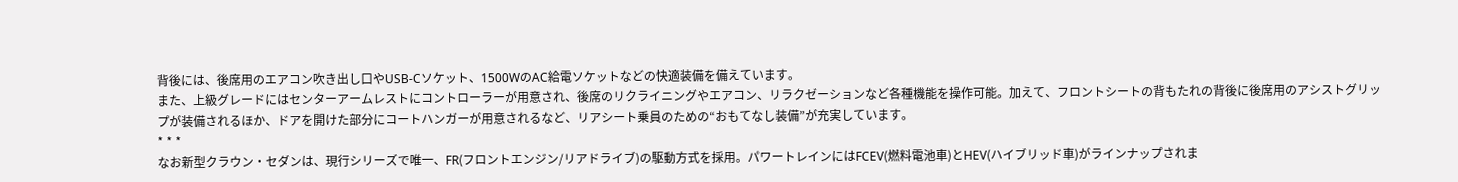背後には、後席用のエアコン吹き出し口やUSB-Cソケット、1500WのAC給電ソケットなどの快適装備を備えています。
また、上級グレードにはセンターアームレストにコントローラーが用意され、後席のリクライニングやエアコン、リラクゼーションなど各種機能を操作可能。加えて、フロントシートの背もたれの背後に後席用のアシストグリップが装備されるほか、ドアを開けた部分にコートハンガーが用意されるなど、リアシート乗員のための“おもてなし装備”が充実しています。
* * *
なお新型クラウン・セダンは、現行シリーズで唯一、FR(フロントエンジン/リアドライブ)の駆動方式を採用。パワートレインにはFCEV(燃料電池車)とHEV(ハイブリッド車)がラインナップされま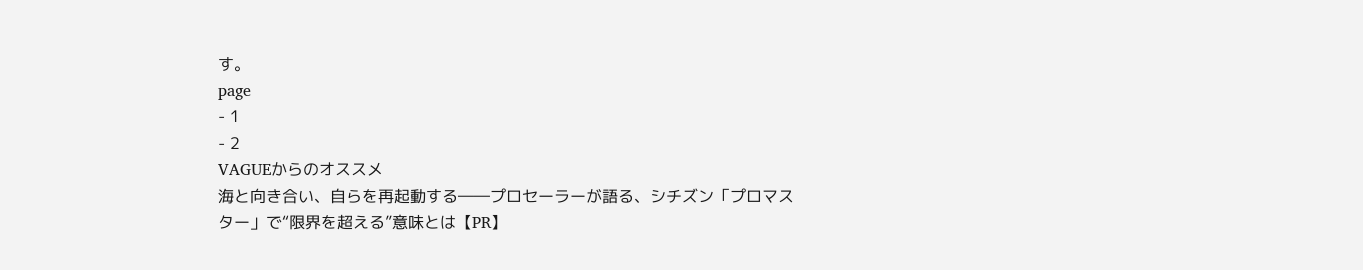す。
page
- 1
- 2
VAGUEからのオススメ
海と向き合い、自らを再起動する――プロセーラーが語る、シチズン「プロマスター」で“限界を超える”意味とは【PR】